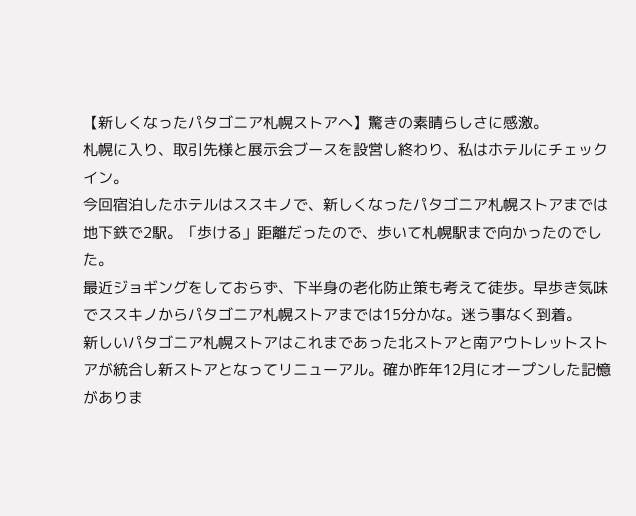【新しくなったパタゴニア札幌ストアへ】驚きの素晴らしさに感激。
札幌に入り、取引先様と展示会ブースを設営し終わり、私はホテルにチェックイン。
今回宿泊したホテルはススキノで、新しくなったパタゴニア札幌ストアまでは地下鉄で2駅。「歩ける」距離だったので、歩いて札幌駅まで向かったのでした。
最近ジョギングをしておらず、下半身の老化防止策も考えて徒歩。早歩き気味でススキノからパタゴニア札幌ストアまでは15分かな。迷う事なく到着。
新しいパタゴニア札幌ストアはこれまであった北ストアと南アウトレットストアが統合し新ストアとなってリニューアル。確か昨年12月にオープンした記憶がありま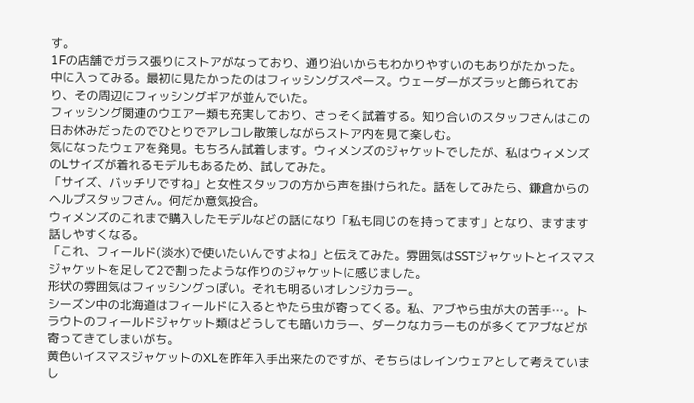す。
1Fの店舗でガラス張りにストアがなっており、通り沿いからもわかりやすいのもありがたかった。
中に入ってみる。最初に見たかったのはフィッシングスペース。ウェーダーがズラッと飾られており、その周辺にフィッシングギアが並んでいた。
フィッシング関連のウエアー類も充実しており、さっそく試着する。知り合いのスタッフさんはこの日お休みだったのでひとりでアレコレ散策しながらストア内を見て楽しむ。
気になったウェアを発見。もちろん試着します。ウィメンズのジャケットでしたが、私はウィメンズのLサイズが着れるモデルもあるため、試してみた。
「サイズ、バッチリですね」と女性スタッフの方から声を掛けられた。話をしてみたら、鎌倉からのヘルプスタッフさん。何だか意気投合。
ウィメンズのこれまで購入したモデルなどの話になり「私も同じのを持ってます」となり、ますます話しやすくなる。
「これ、フィールド(淡水)で使いたいんですよね」と伝えてみた。雰囲気はSSTジャケットとイスマスジャケットを足して2で割ったような作りのジャケットに感じました。
形状の雰囲気はフィッシングっぽい。それも明るいオレンジカラー。
シーズン中の北海道はフィールドに入るとやたら虫が寄ってくる。私、アブやら虫が大の苦手…。トラウトのフィールドジャケット類はどうしても暗いカラー、ダークなカラーものが多くてアブなどが寄ってきてしまいがち。
黄色いイスマスジャケットのXLを昨年入手出来たのですが、そちらはレインウェアとして考えていまし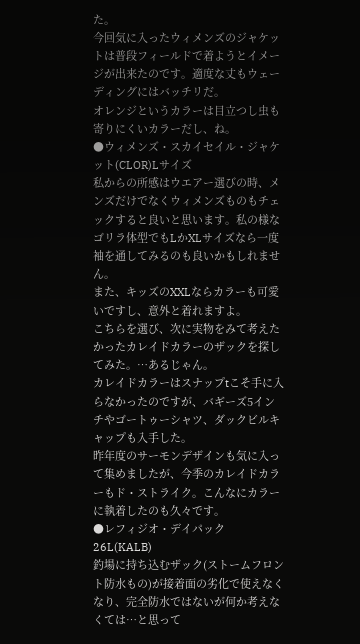た。
今回気に入ったウィメンズのジャケットは普段フィールドで着ようとイメージが出来たのです。適度な丈もウェーディングにはバッチリだ。
オレンジというカラーは目立つし虫も寄りにくいカラーだし、ね。
●ウィメンズ・スカイセイル・ジャケット(CLOR)Lサイズ
私からの所感はウエアー選びの時、メンズだけでなくウィメンズものもチェックすると良いと思います。私の様なゴリラ体型でもLかXLサイズなら一度袖を通してみるのも良いかもしれません。
また、キッズのXXLならカラーも可愛いですし、意外と着れますよ。
こちらを選び、次に実物をみて考えたかったカレイドカラーのザックを探してみた。…あるじゃん。
カレイドカラーはスナップtこそ手に入らなかったのですが、バギーズ5インチやゴートゥーシャツ、ダックビルキャップも入手した。
昨年度のサーモンデザインも気に入って集めましたが、今季のカレイドカラーもド・ストライク。こんなにカラーに執着したのも久々です。
●レフィジオ・デイパック 26L(KALB)
釣場に持ち込むザック(ストームフロント防水もの)が接着面の劣化で使えなくなり、完全防水ではないが何か考えなくては…と思って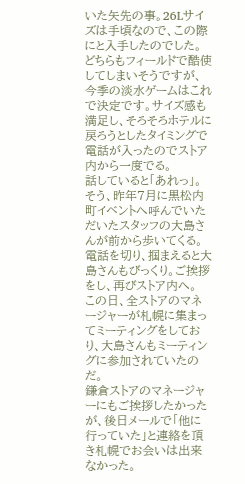いた矢先の事。26Lサイズは手頃なので、この際にと入手したのでした。
どちらもフィールドで酷使してしまいそうですが、今季の淡水ゲームはこれで決定です。サイズ感も満足し、そろそろホテルに戻ろうとしたタイミングで電話が入ったのでストア内から一度でる。
話していると「あれっ」。そう、昨年7月に黒松内町イベントへ呼んでいただいたスタッフの大島さんが前から歩いてくる。
電話を切り、掴まえると大島さんもびっくり。ご挨拶をし、再びストア内へ。
この日、全ストアのマネージャーが札幌に集まってミーティングをしており、大島さんもミーティングに参加されていたのだ。
鎌倉ストアのマネージャーにもご挨拶したかったが、後日メールで「他に行っていた」と連絡を頂き札幌でお会いは出来なかった。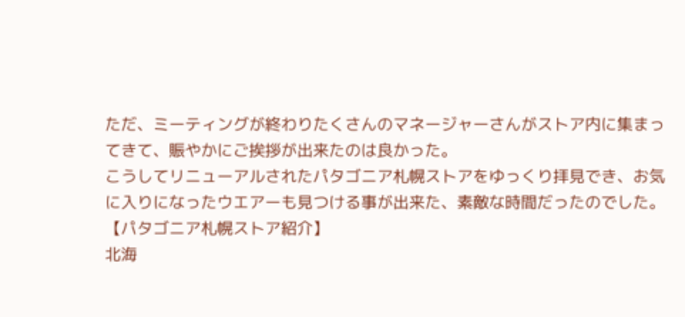ただ、ミーティングが終わりたくさんのマネージャーさんがストア内に集まってきて、賑やかにご挨拶が出来たのは良かった。
こうしてリニューアルされたパタゴニア札幌ストアをゆっくり拝見でき、お気に入りになったウエアーも見つける事が出来た、素敵な時間だったのでした。
【パタゴニア札幌ストア紹介】
北海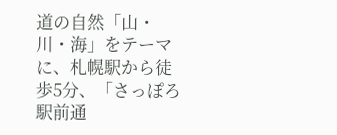道の自然「山・川・海」をテーマに、札幌駅から徒歩5分、「さっぽろ駅前通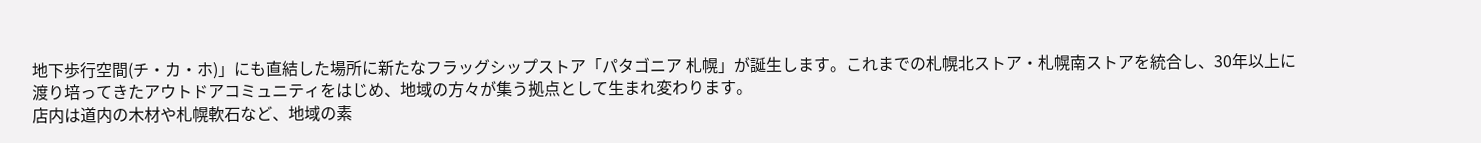地下歩行空間(チ・カ・ホ)」にも直結した場所に新たなフラッグシップストア「パタゴニア 札幌」が誕生します。これまでの札幌北ストア・札幌南ストアを統合し、30年以上に渡り培ってきたアウトドアコミュニティをはじめ、地域の方々が集う拠点として生まれ変わります。
店内は道内の木材や札幌軟石など、地域の素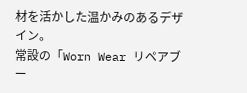材を活かした温かみのあるデザイン。
常設の「Worn Wear リペアブー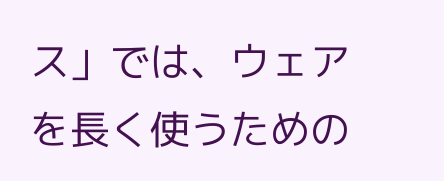ス」では、ウェアを長く使うための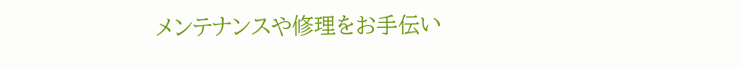メンテナンスや修理をお手伝い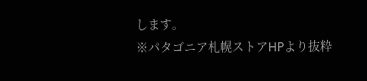します。
※パタゴニア札幌ストアHPより抜粋